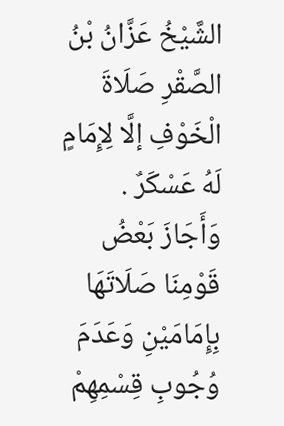الشَّيْخُ عَزَّانُ بْنُ الصَّقْرِ صَلَاةَ الْخَوْفِ إلَّا لِإِمَامٍ لَهُ عَسْكَرٌ .
وَأَجَازَ بَعْضُ قَوْمِنَا صَلَاتَهَا بِإِمَامَيْنِ وَعَدَمَ وُجُوبِ قِسْمِهِمْ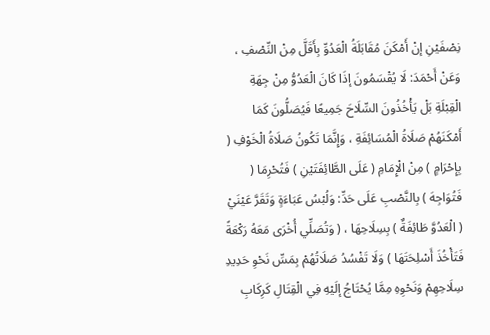نِصْفَيْنِ إنْ أَمْكَنَ مُقَابَلَةُ الْعَدُوِّ بِأَقَلَّ مِنْ النِّصْفِ ، وَعَنْ أَحْمَدَ: لَا يُقْسَمُونَ إذَا كَانَ الْعَدُوُّ مِنْ جِهَةِ الْقِبْلَةِ بَلْ يَأْخُذُونَ السِّلَاحَ جَمِيعًا فَيُصَلُّونَ كَمَا أَمْكَنَهُمْ صَلَاةُ الْمُسَائِفَةِ ، وَإِنَّمَا تَكُونُ صَلَاةُ الْخَوْفِ ( بِإِحْرَامٍ ) مِنْ الْإِمَامِ ( عَلَى الطَّائِفَتَيْنِ ) فَتُحْرِمَا ( فَتُوَاجِهَ ) بِالنَّصْبِ عَلَى حَدِّ: وَلُبْسُ عَبَاءَةٍ وَتَقَرَّ عَيْنَيْ ( الْعَدُوَّ طَائِفَةٌ ) بِسِلَاحِهَا ، ( وَتُصَلِّي أُخْرَى مَعَهُ رَكْعَةً فَتَأْخُذَ أَسْلِحَتَهَا ) وَلَا تَفْسُدُ صَلَاتُهُمْ بِمَسِّ نَحْوِ حَدِيدِ سِلَاحِهِمْ وَنَحْوِهِ مِمَّا يُحْتَاجُ إلَيْهِ فِي الْقِتَالِ كَرِكَابِ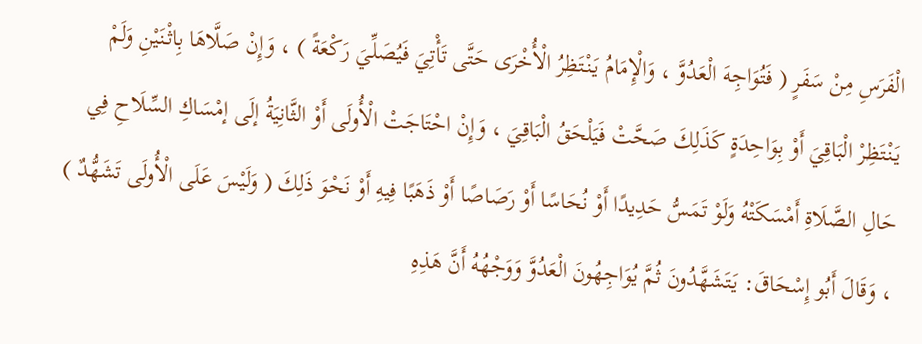الْفَرَسِ مِنْ سَفَرٍ ( فَتُوَاجِهَ الْعَدُوَّ ، وَالْإِمَامُ يَنْتَظِرُ الْأُخْرَى حَتَّى تَأْتِيَ فَيُصَلِّيَ رَكْعَةً ) ، وَإِنْ صَلَّاهَا بِاثْنَيْنِ وَلَمْ يَنْتَظِرْ الْبَاقِيَ أَوْ بِوَاحِدَةٍ كَذَلِكَ صَحَّتْ فَيَلْحَقُ الْبَاقِيَ ، وَإِنْ احْتَاجَتْ الْأُولَى أَوْ الثَّانِيَةُ إلَى إمْسَاكِ السِّلَاحِ فِي حَالِ الصَّلَاةِ أَمْسَكَتْهُ وَلَوْ تَمَسُّ حَدِيدًا أَوْ نُحَاسًا أَوْ رَصَاصًا أَوْ ذَهَبًا فِيهِ أَوْ نَحْوَ ذَلِكَ ( وَلَيْسَ عَلَى الْأُولَى تَشَهُّدٌ ) ، وَقَالَ أَبُو إِسْحَاقَ: يَتَشَهَّدُونَ ثُمَّ يُوَاجِهُونَ الْعَدُوَّ وَوَجْهُهُ أَنَّ هَذِهِ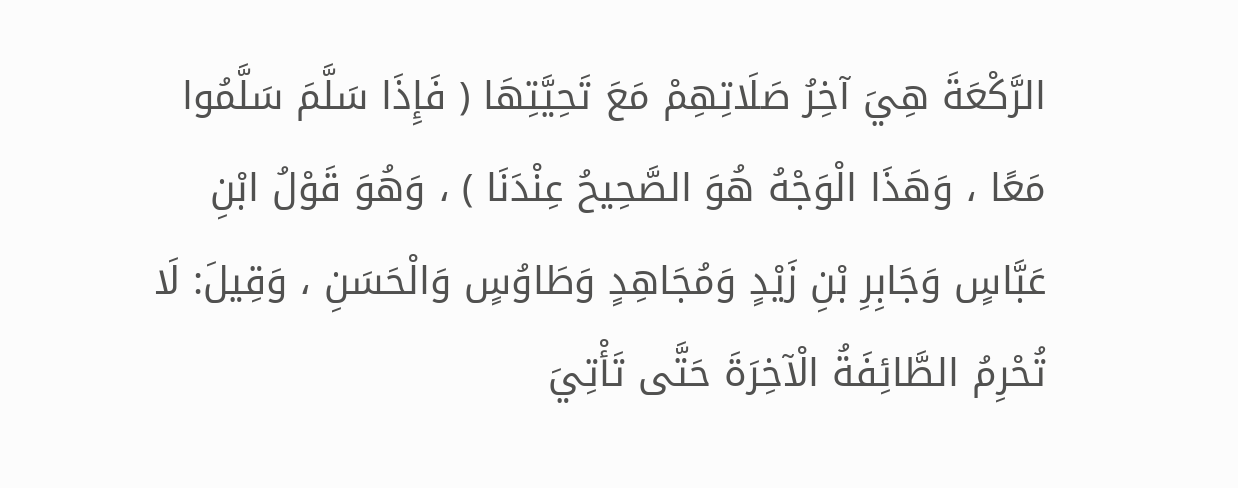الرَّكْعَةَ هِيَ آخِرُ صَلَاتِهِمْ مَعَ تَحِيَّتِهَا ( فَإِذَا سَلَّمَ سَلَّمُوا مَعًا ، وَهَذَا الْوَجْهُ هُوَ الصَّحِيحُ عِنْدَنَا ) ، وَهُوَ قَوْلُ ابْنِ عَبَّاسٍ وَجَابِرِ بْنِ زَيْدٍ وَمُجَاهِدٍ وَطَاوُسٍ وَالْحَسَنِ ، وَقِيلَ: لَا تُحْرِمُ الطَّائِفَةُ الْآخِرَةَ حَتَّى تَأْتِيَ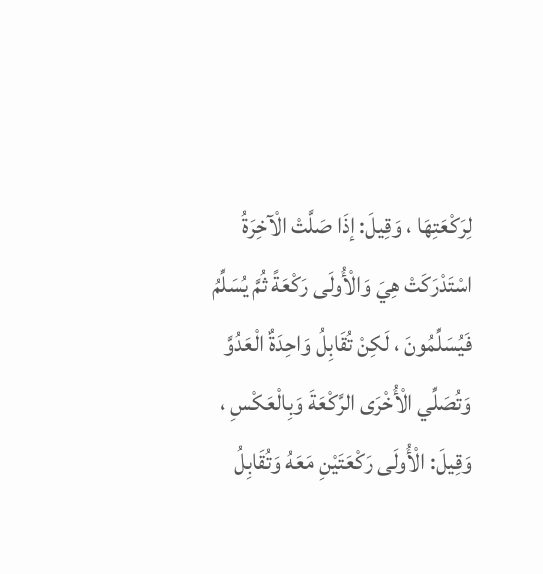لِرَكْعَتِهَا ، وَقِيلَ: إذَا صَلَّتْ الْآخِرَةُ اسْتَدْرَكَتْ هِيَ وَالْأُولَى رَكْعَةً ثُمَّ يُسَلِّمُ فَيُسَلِّمُونَ ، لَكِنْ تُقَابِلُ وَاحِدَةٌ الْعَدُوَّ وَتُصَلِّي الْأُخْرَى الرَّكْعَةَ وَبِالْعَكْسِ ، وَقِيلَ: الْأُولَى رَكْعَتَيْنِ مَعَهُ وَتُقَابِلُ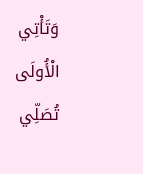وَتَأْتِي الْأُولَى تُصَلِّي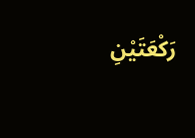رَكْعَتَيْنِ